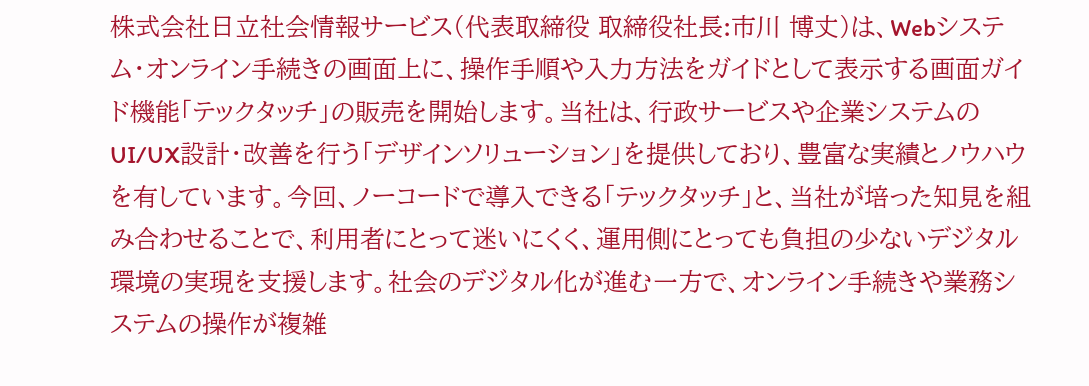株式会社日立社会情報サービス(代表取締役 取締役社長:市川 博丈)は、Webシステム・オンライン手続きの画面上に、操作手順や入力方法をガイドとして表示する画面ガイド機能「テックタッチ」の販売を開始します。当社は、行政サービスや企業システムのUI/UX設計・改善を行う「デザインソリューション」を提供しており、豊富な実績とノウハウを有しています。今回、ノーコードで導入できる「テックタッチ」と、当社が培った知見を組み合わせることで、利用者にとって迷いにくく、運用側にとっても負担の少ないデジタル環境の実現を支援します。社会のデジタル化が進む一方で、オンライン手続きや業務システムの操作が複雑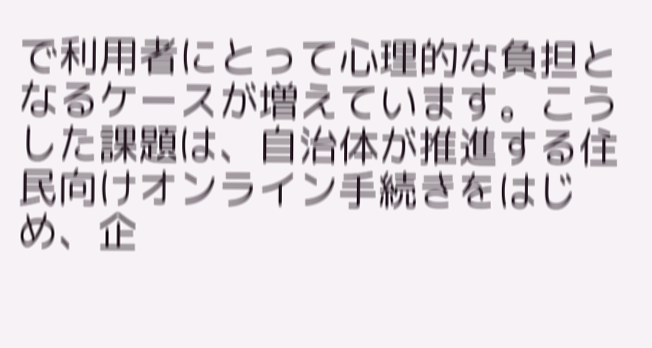で利用者にとって心理的な負担となるケースが増えています。こうした課題は、自治体が推進する住民向けオンライン手続きをはじめ、企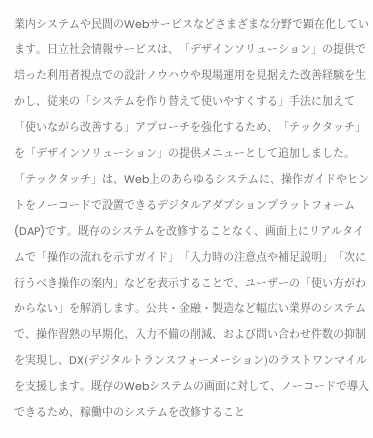業内システムや民間のWebサービスなどさまざまな分野で顕在化しています。日立社会情報サービスは、「デザインソリューション」の提供で培った利用者視点での設計ノウハウや現場運用を見据えた改善経験を生かし、従来の「システムを作り替えて使いやすくする」手法に加えて「使いながら改善する」アプローチを強化するため、「テックタッチ」を「デザインソリューション」の提供メニューとして追加しました。「テックタッチ」は、Web上のあらゆるシステムに、操作ガイドやヒントをノーコードで設置できるデジタルアダプションプラットフォーム(DAP)です。既存のシステムを改修することなく、画面上にリアルタイムで「操作の流れを示すガイド」「入力時の注意点や補足説明」「次に行うべき操作の案内」などを表示することで、ユーザーの「使い方がわからない」を解消します。公共・金融・製造など幅広い業界のシステムで、操作習熟の早期化、入力不備の削減、および問い合わせ件数の抑制を実現し、DX(デジタルトランスフォーメーション)のラストワンマイルを支援します。既存のWebシステムの画面に対して、ノーコードで導入できるため、稼働中のシステムを改修すること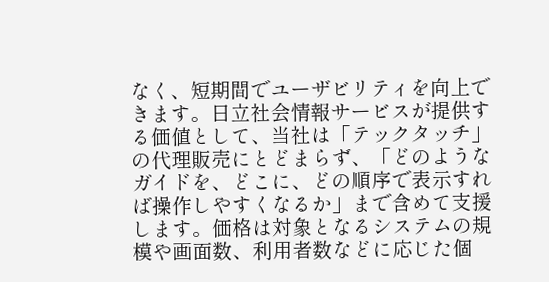なく、短期間でユーザビリティを向上できます。日立社会情報サービスが提供する価値として、当社は「テックタッチ」の代理販売にとどまらず、「どのようなガイドを、どこに、どの順序で表示すれば操作しやすくなるか」まで含めて支援します。価格は対象となるシステムの規模や画面数、利用者数などに応じた個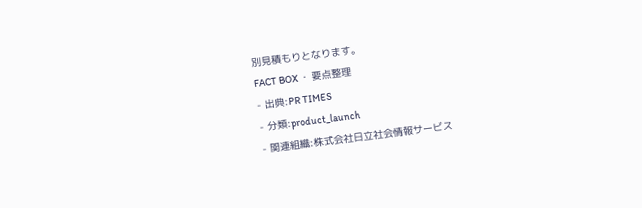別見積もりとなります。
FACT BOX ・ 要点整理
- 出典:PR TIMES
- 分類:product_launch
- 関連組織:株式会社日立社会情報サービス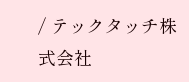/ テックタッチ株式会社